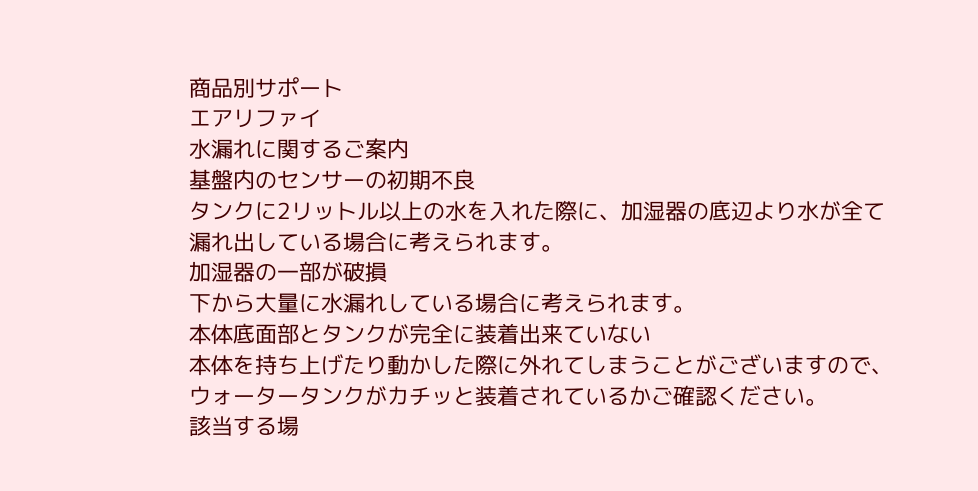商品別サポート
エアリファイ
水漏れに関するご案内
基盤内のセンサーの初期不良
タンクに2リットル以上の水を入れた際に、加湿器の底辺より水が全て漏れ出している場合に考えられます。
加湿器の一部が破損
下から大量に水漏れしている場合に考えられます。
本体底面部とタンクが完全に装着出来ていない
本体を持ち上げたり動かした際に外れてしまうことがございますので、ウォータータンクがカチッと装着されているかご確認ください。
該当する場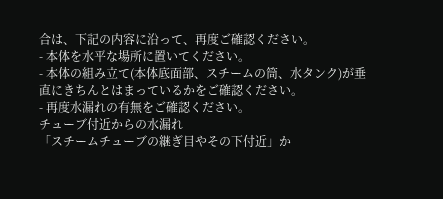合は、下記の内容に沿って、再度ご確認ください。
- 本体を水平な場所に置いてください。
- 本体の組み立て(本体底面部、スチームの筒、水タンク)が垂直にきちんとはまっているかをご確認ください。
- 再度水漏れの有無をご確認ください。
チューブ付近からの水漏れ
「スチームチューブの継ぎ目やその下付近」か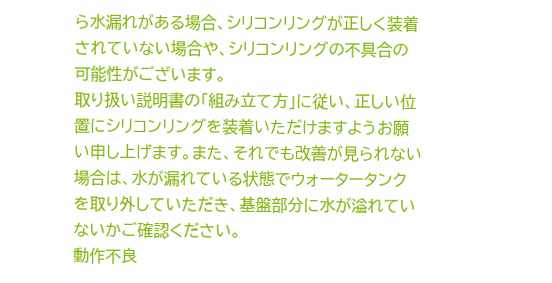ら水漏れがある場合、シリコンリングが正しく装着されていない場合や、シリコンリングの不具合の可能性がございます。
取り扱い説明書の「組み立て方」に従い、正しい位置にシリコンリングを装着いただけますようお願い申し上げます。また、それでも改善が見られない場合は、水が漏れている状態でウォータータンクを取り外していただき、基盤部分に水が溢れていないかご確認ください。
動作不良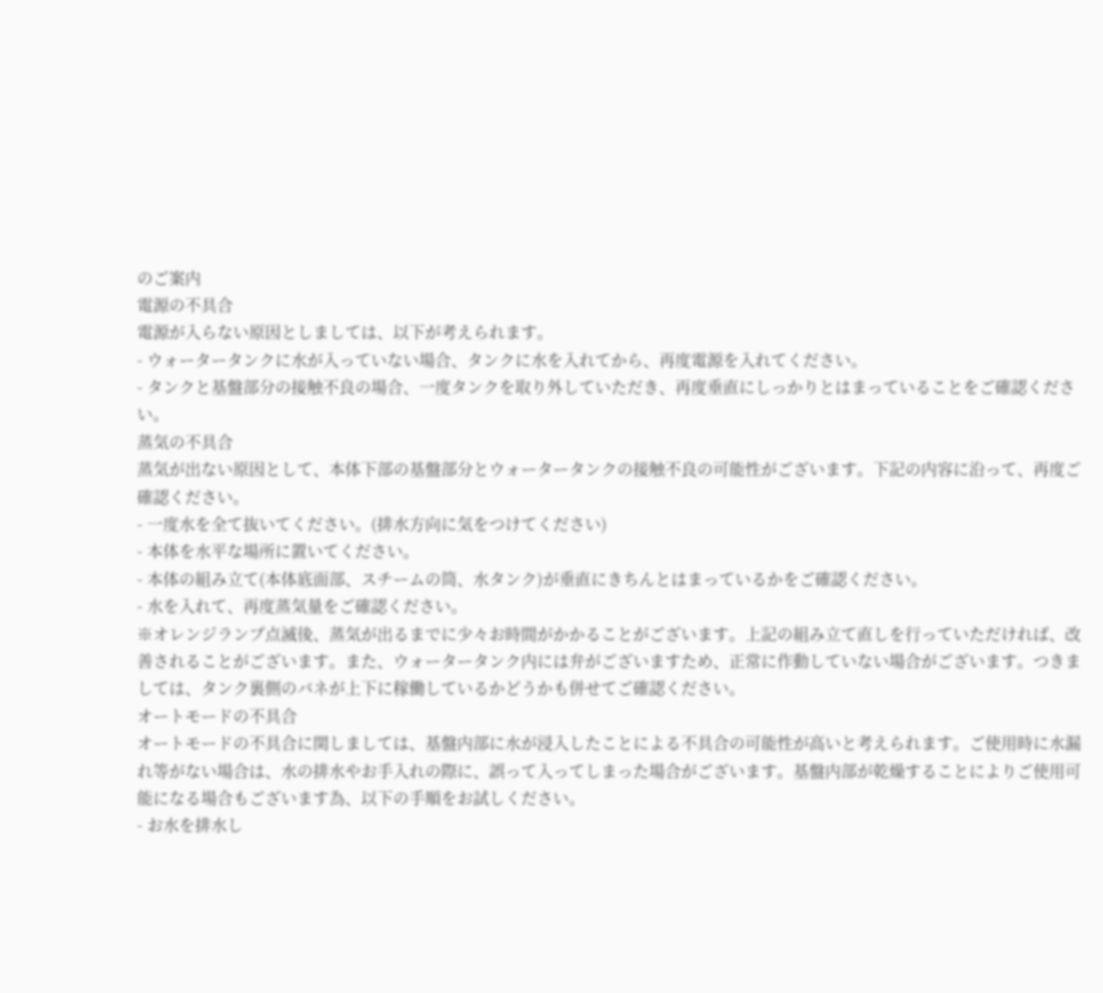のご案内
電源の不具合
電源が入らない原因としましては、以下が考えられます。
- ウォータータンクに水が入っていない場合、タンクに水を入れてから、再度電源を入れてください。
- タンクと基盤部分の接触不良の場合、一度タンクを取り外していただき、再度垂直にしっかりとはまっていることをご確認ください。
蒸気の不具合
蒸気が出ない原因として、本体下部の基盤部分とウォータータンクの接触不良の可能性がございます。下記の内容に沿って、再度ご確認ください。
- 一度水を全て抜いてください。(排水方向に気をつけてください)
- 本体を水平な場所に置いてください。
- 本体の組み立て(本体底面部、スチームの筒、水タンク)が垂直にきちんとはまっているかをご確認ください。
- 水を入れて、再度蒸気量をご確認ください。
※オレンジランプ点滅後、蒸気が出るまでに少々お時間がかかることがございます。上記の組み立て直しを行っていただければ、改善されることがございます。また、ウォータータンク内には弁がございますため、正常に作動していない場合がございます。つきましては、タンク裏側のバネが上下に稼働しているかどうかも併せてご確認ください。
オートモードの不具合
オートモードの不具合に関しましては、基盤内部に水が浸入したことによる不具合の可能性が高いと考えられます。ご使用時に水漏れ等がない場合は、水の排水やお手入れの際に、誤って入ってしまった場合がございます。基盤内部が乾燥することによりご使用可能になる場合もございます為、以下の手順をお試しください。
- お水を排水し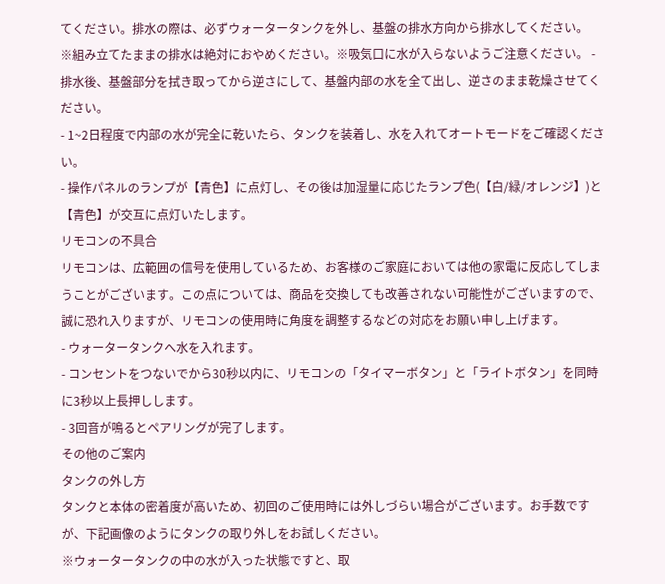てください。排水の際は、必ずウォータータンクを外し、基盤の排水方向から排水してください。
※組み立てたままの排水は絶対におやめください。※吸気口に水が入らないようご注意ください。 - 排水後、基盤部分を拭き取ってから逆さにして、基盤内部の水を全て出し、逆さのまま乾燥させてください。
- 1~2日程度で内部の水が完全に乾いたら、タンクを装着し、水を入れてオートモードをご確認ください。
- 操作パネルのランプが【青色】に点灯し、その後は加湿量に応じたランプ色(【白/緑/オレンジ】)と【青色】が交互に点灯いたします。
リモコンの不具合
リモコンは、広範囲の信号を使用しているため、お客様のご家庭においては他の家電に反応してしまうことがございます。この点については、商品を交換しても改善されない可能性がございますので、誠に恐れ入りますが、リモコンの使用時に角度を調整するなどの対応をお願い申し上げます。
- ウォータータンクへ水を入れます。
- コンセントをつないでから30秒以内に、リモコンの「タイマーボタン」と「ライトボタン」を同時に3秒以上長押しします。
- 3回音が鳴るとペアリングが完了します。
その他のご案内
タンクの外し方
タンクと本体の密着度が高いため、初回のご使用時には外しづらい場合がございます。お手数ですが、下記画像のようにタンクの取り外しをお試しください。
※ウォータータンクの中の水が入った状態ですと、取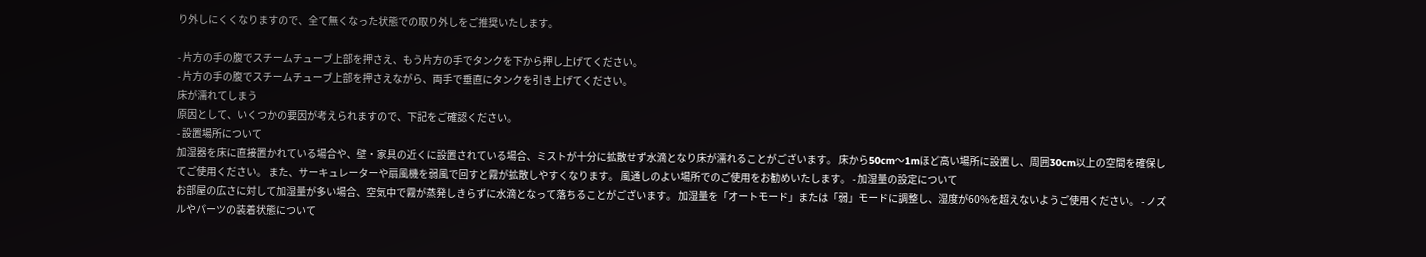り外しにくくなりますので、全て無くなった状態での取り外しをご推奨いたします。

- 片方の手の腹でスチームチューブ上部を押さえ、もう片方の手でタンクを下から押し上げてください。
- 片方の手の腹でスチームチューブ上部を押さえながら、両手で垂直にタンクを引き上げてください。
床が濡れてしまう
原因として、いくつかの要因が考えられますので、下記をご確認ください。
- 設置場所について
加湿器を床に直接置かれている場合や、壁・家具の近くに設置されている場合、ミストが十分に拡散せず水滴となり床が濡れることがございます。 床から50cm〜1mほど高い場所に設置し、周囲30cm以上の空間を確保してご使用ください。 また、サーキュレーターや扇風機を弱風で回すと霧が拡散しやすくなります。 風通しのよい場所でのご使用をお勧めいたします。 - 加湿量の設定について
お部屋の広さに対して加湿量が多い場合、空気中で霧が蒸発しきらずに水滴となって落ちることがございます。 加湿量を「オートモード」または「弱」モードに調整し、湿度が60%を超えないようご使用ください。 - ノズルやパーツの装着状態について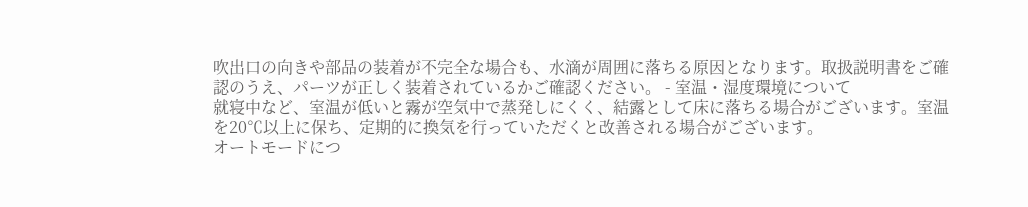吹出口の向きや部品の装着が不完全な場合も、水滴が周囲に落ちる原因となります。取扱説明書をご確認のうえ、パーツが正しく装着されているかご確認ください。 - 室温・湿度環境について
就寝中など、室温が低いと霧が空気中で蒸発しにくく、結露として床に落ちる場合がございます。室温を20℃以上に保ち、定期的に換気を行っていただくと改善される場合がございます。
オートモードにつ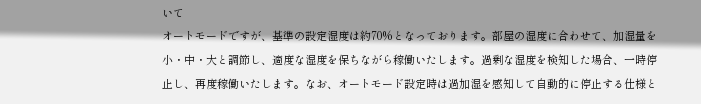いて
オートモードですが、基準の設定湿度は約70%となっております。部屋の湿度に合わせて、加湿量を小・中・大と調節し、適度な湿度を保ちながら稼働いたします。過剰な湿度を検知した場合、一時停止し、再度稼働いたします。なお、オートモード設定時は過加湿を感知して自動的に停止する仕様と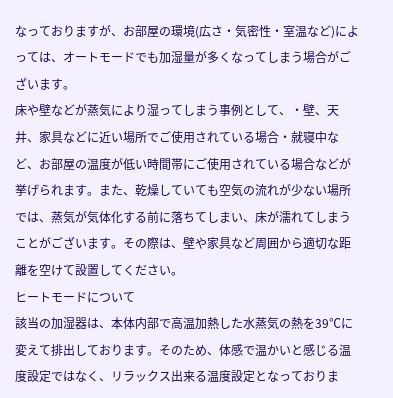なっておりますが、お部屋の環境(広さ・気密性・室温など)によっては、オートモードでも加湿量が多くなってしまう場合がございます。
床や壁などが蒸気により湿ってしまう事例として、・壁、天井、家具などに近い場所でご使用されている場合・就寝中など、お部屋の温度が低い時間帯にご使用されている場合などが挙げられます。また、乾燥していても空気の流れが少ない場所では、蒸気が気体化する前に落ちてしまい、床が濡れてしまうことがございます。その際は、壁や家具など周囲から適切な距離を空けて設置してください。
ヒートモードについて
該当の加湿器は、本体内部で高温加熱した水蒸気の熱を39℃に変えて排出しております。そのため、体感で温かいと感じる温度設定ではなく、リラックス出来る温度設定となっておりま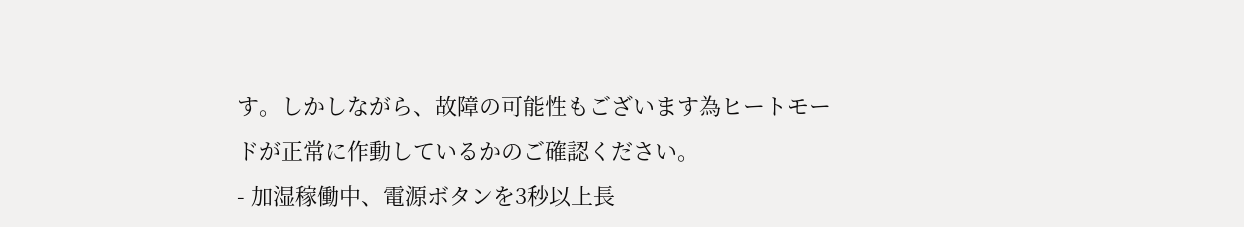す。しかしながら、故障の可能性もございます為ヒートモードが正常に作動しているかのご確認ください。
- 加湿稼働中、電源ボタンを3秒以上長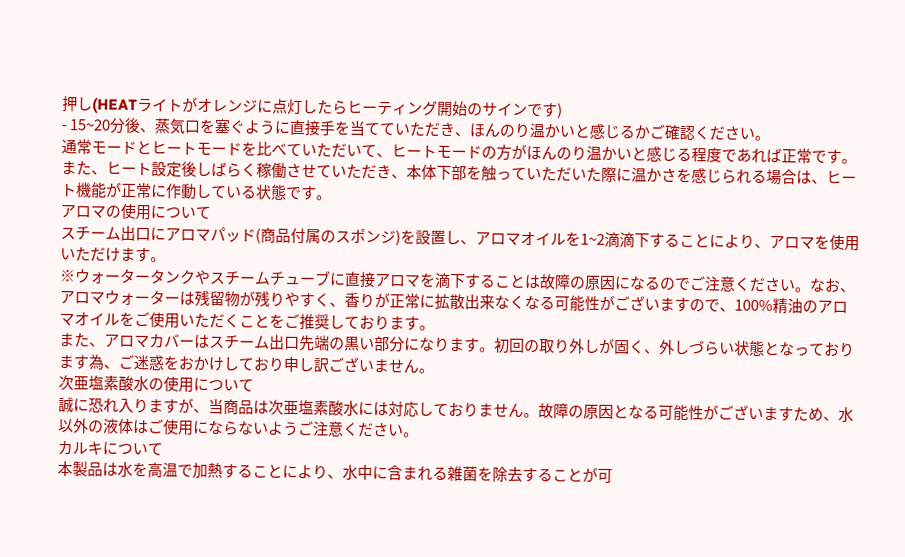押し(HEATライトがオレンジに点灯したらヒーティング開始のサインです)
- 15~20分後、蒸気口を塞ぐように直接手を当てていただき、ほんのり温かいと感じるかご確認ください。
通常モードとヒートモードを比べていただいて、ヒートモードの方がほんのり温かいと感じる程度であれば正常です。また、ヒート設定後しばらく稼働させていただき、本体下部を触っていただいた際に温かさを感じられる場合は、ヒート機能が正常に作動している状態です。
アロマの使用について
スチーム出口にアロマパッド(商品付属のスポンジ)を設置し、アロマオイルを1~2滴滴下することにより、アロマを使用いただけます。
※ウォータータンクやスチームチューブに直接アロマを滴下することは故障の原因になるのでご注意ください。なお、アロマウォーターは残留物が残りやすく、香りが正常に拡散出来なくなる可能性がございますので、100%精油のアロマオイルをご使用いただくことをご推奨しております。
また、アロマカバーはスチーム出口先端の黒い部分になります。初回の取り外しが固く、外しづらい状態となっております為、ご迷惑をおかけしており申し訳ございません。
次亜塩素酸水の使用について
誠に恐れ入りますが、当商品は次亜塩素酸水には対応しておりません。故障の原因となる可能性がございますため、水以外の液体はご使用にならないようご注意ください。
カルキについて
本製品は水を高温で加熱することにより、水中に含まれる雑菌を除去することが可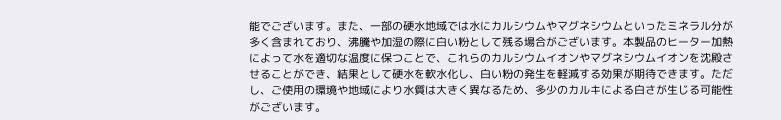能でございます。また、一部の硬水地域では水にカルシウムやマグネシウムといったミネラル分が多く含まれており、沸騰や加湿の際に白い粉として残る場合がございます。本製品のヒーター加熱によって水を適切な温度に保つことで、これらのカルシウムイオンやマグネシウムイオンを沈殿させることができ、結果として硬水を軟水化し、白い粉の発生を軽減する効果が期待できます。ただし、ご使用の環境や地域により水質は大きく異なるため、多少のカルキによる白さが生じる可能性がございます。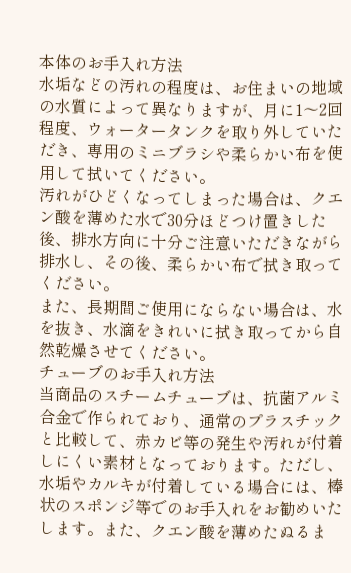本体のお手入れ方法
水垢などの汚れの程度は、お住まいの地域の水質によって異なりますが、月に1〜2回程度、ウォータータンクを取り外していただき、専用のミニブラシや柔らかい布を使用して拭いてください。
汚れがひどくなってしまった場合は、クエン酸を薄めた水で30分ほどつけ置きした後、排水方向に十分ご注意いただきながら排水し、その後、柔らかい布で拭き取ってください。
また、長期間ご使用にならない場合は、水を抜き、水滴をきれいに拭き取ってから自然乾燥させてください。
チューブのお手入れ方法
当商品のスチームチューブは、抗菌アルミ合金で作られており、通常のプラスチックと比較して、赤カビ等の発生や汚れが付着しにくい素材となっております。ただし、水垢やカルキが付着している場合には、棒状のスポンジ等でのお手入れをお勧めいたします。また、クエン酸を薄めたぬるま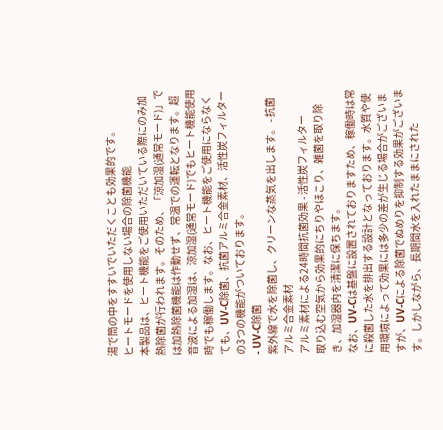湯で筒の中をすすいでいただくことも効果的です。
ヒートモードを使用しない場合の除菌機能
本製品は、ヒート機能をご使用いただいている際にのみ加熱除菌が行われます。そのため、「涼加湿(通常モード)」では加熱除菌機能は作動せず、常温での運転となります。超音波による加湿は、涼加湿(通常モード)でもヒート機能使用時でも稼働します。なお、ヒート機能をご使用にならなくても、UV-C除菌、抗菌アルミ合金素材、活性炭フィルターの3つの機能がついております。
- UV-C除菌
紫外線で水を除菌し、クリーンな蒸気を出します。 - 抗菌アルミ合金素材
アルミ素材による24時間抗菌効果 - 活性炭フィルター
取り込む空気から効果的にちりやほこり、雑菌を取り除き、加湿器内を清潔に保ちます。
なお、UV-Cは基盤に設置されておりますため、稼働時は常に殺菌した水を排出する設計となっております。水質や使用環境によって効果には多少の差が生じる場合がございますが、UV-Cによる除菌でぬめりを抑制する効果がございます。しかしながら、長期間水を入れたままにされた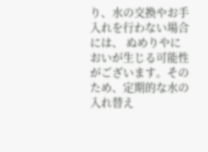り、水の交換やお手入れを行わない場合には、 ぬめりやにおいが生じる可能性がございます。そのため、定期的な水の入れ替え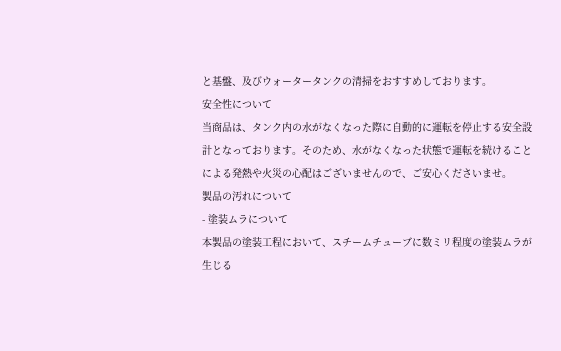と基盤、及びウォータータンクの清掃をおすすめしております。
安全性について
当商品は、タンク内の水がなくなった際に自動的に運転を停止する安全設計となっております。そのため、水がなくなった状態で運転を続けることによる発熱や火災の心配はございませんので、ご安心くださいませ。
製品の汚れについて
- 塗装ムラについて
本製品の塗装工程において、スチームチューブに数ミリ程度の塗装ムラが生じる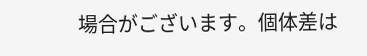場合がございます。個体差は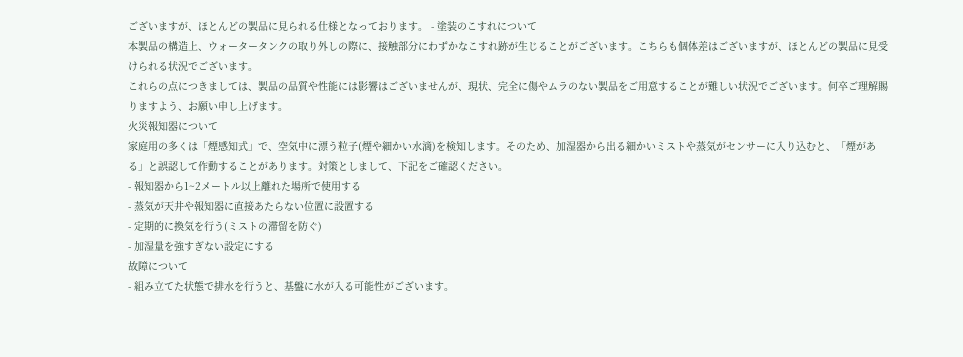ございますが、ほとんどの製品に見られる仕様となっております。 - 塗装のこすれについて
本製品の構造上、ウォータータンクの取り外しの際に、接触部分にわずかなこすれ跡が生じることがございます。こちらも個体差はございますが、ほとんどの製品に見受けられる状況でございます。
これらの点につきましては、製品の品質や性能には影響はございませんが、現状、完全に傷やムラのない製品をご用意することが難しい状況でございます。何卒ご理解賜りますよう、お願い申し上げます。
火災報知器について
家庭用の多くは「煙感知式」で、空気中に漂う粒子(煙や細かい水滴)を検知します。そのため、加湿器から出る細かいミストや蒸気がセンサーに入り込むと、「煙がある」と誤認して作動することがあります。対策としまして、下記をご確認ください。
- 報知器から1~2メートル以上離れた場所で使用する
- 蒸気が天井や報知器に直接あたらない位置に設置する
- 定期的に換気を行う(ミストの滞留を防ぐ)
- 加湿量を強すぎない設定にする
故障について
- 組み立てた状態で排水を行うと、基盤に水が入る可能性がございます。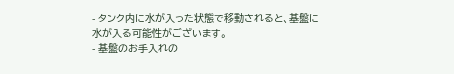- タンク内に水が入った状態で移動されると、基盤に水が入る可能性がございます。
- 基盤のお手入れの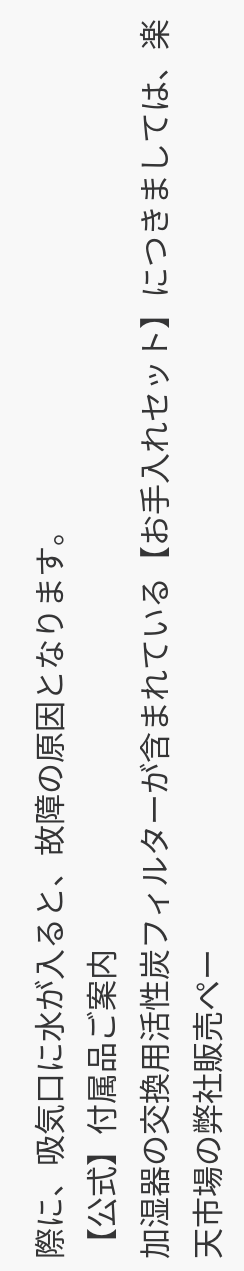際に、吸気口に水が入ると、故障の原因となります。
【公式】付属品ご案内
加湿器の交換用活性炭フィルターが含まれている【お手入れセット】につきましては、楽天市場の弊社販売ペー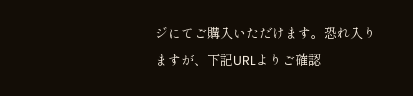ジにてご購入いただけます。恐れ入りますが、下記URLよりご確認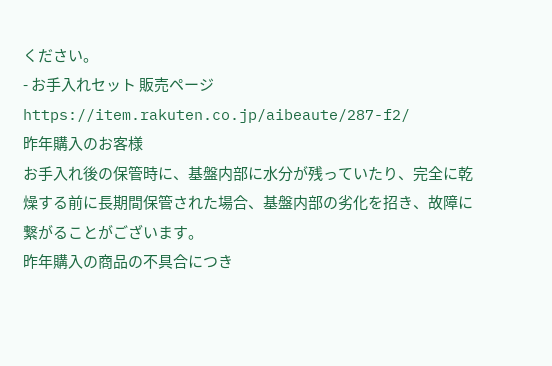ください。
- お手入れセット 販売ページ
https://item.rakuten.co.jp/aibeaute/287-f2/
昨年購入のお客様
お手入れ後の保管時に、基盤内部に水分が残っていたり、完全に乾燥する前に長期間保管された場合、基盤内部の劣化を招き、故障に繋がることがございます。
昨年購入の商品の不具合につき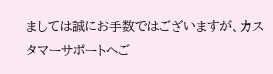ましては誠にお手数ではございますが、カスタマーサポートへご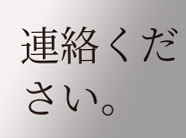連絡ください。